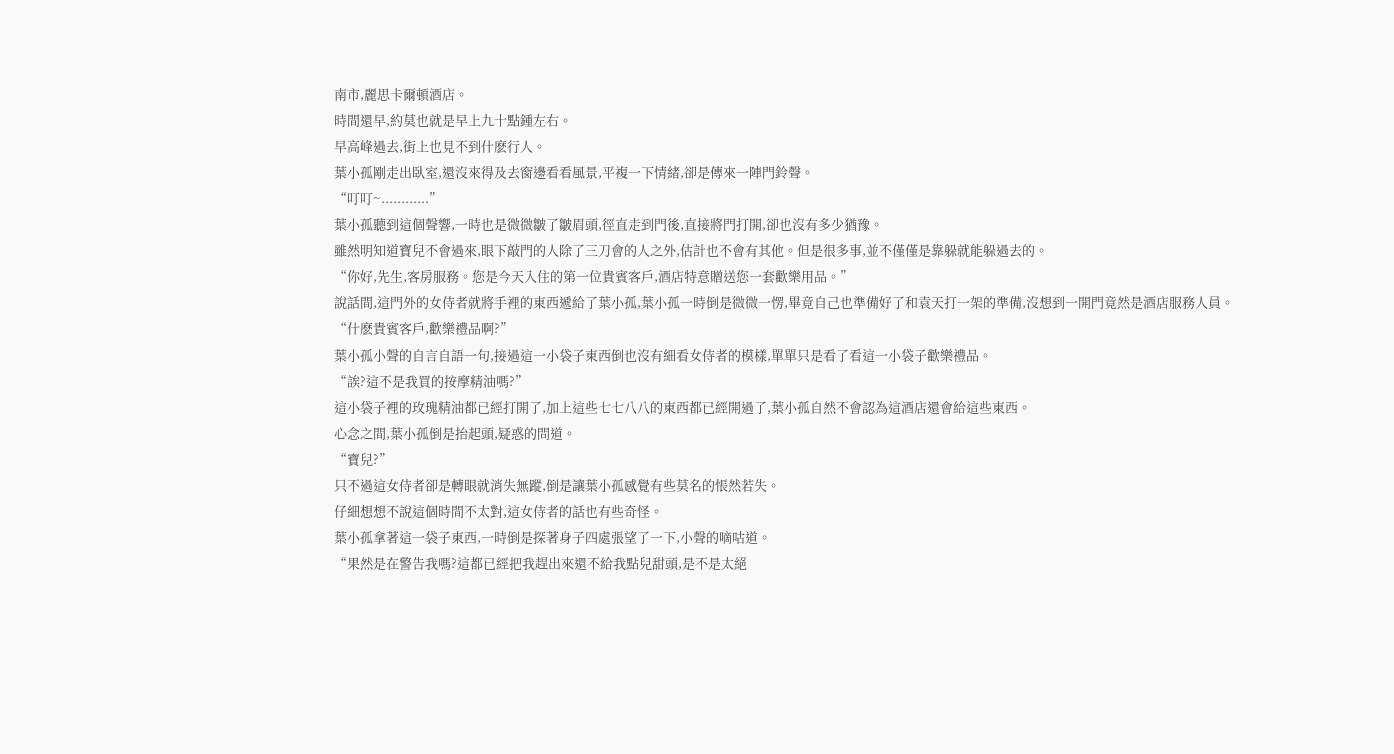南市,麗思卡爾頓酒店。
時間還早,約莫也就是早上九十點鍾左右。
早高峰過去,街上也見不到什麽行人。
葉小孤剛走出臥室,還沒來得及去窗邊看看風景,平複一下情緒,卻是傳來一陣門鈴聲。
“叮叮~............”
葉小孤聽到這個聲響,一時也是微微皺了皺眉頭,徑直走到門後,直接將門打開,卻也沒有多少猶豫。
雖然明知道寶兒不會過來,眼下敲門的人除了三刀會的人之外,估計也不會有其他。但是很多事,並不僅僅是靠躲就能躲過去的。
“你好,先生,客房服務。您是今天入住的第一位貴賓客戶,酒店特意贈送您一套歡樂用品。”
說話間,這門外的女侍者就將手裡的東西遞給了葉小孤,葉小孤一時倒是微微一愣,畢竟自己也準備好了和袁天打一架的準備,沒想到一開門竟然是酒店服務人員。
“什麽貴賓客戶,歡樂禮品啊?”
葉小孤小聲的自言自語一句,接過這一小袋子東西倒也沒有細看女侍者的模樣,單單只是看了看這一小袋子歡樂禮品。
“誒?這不是我買的按摩精油嗎?”
這小袋子裡的玫瑰精油都已經打開了,加上這些七七八八的東西都已經開過了,葉小孤自然不會認為這酒店還會給這些東西。
心念之間,葉小孤倒是抬起頭,疑惑的問道。
“寶兒?”
只不過這女侍者卻是轉眼就消失無蹤,倒是讓葉小孤感覺有些莫名的悵然若失。
仔細想想不說這個時間不太對,這女侍者的話也有些奇怪。
葉小孤拿著這一袋子東西,一時倒是探著身子四處張望了一下,小聲的嘀咕道。
“果然是在警告我嗎?這都已經把我趕出來還不給我點兒甜頭,是不是太絕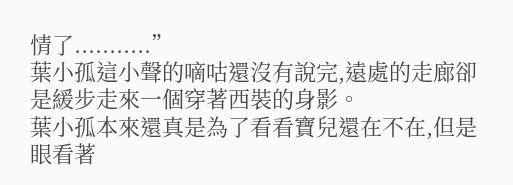情了...........”
葉小孤這小聲的嘀咕還沒有說完,遠處的走廊卻是緩步走來一個穿著西裝的身影。
葉小孤本來還真是為了看看寶兒還在不在,但是眼看著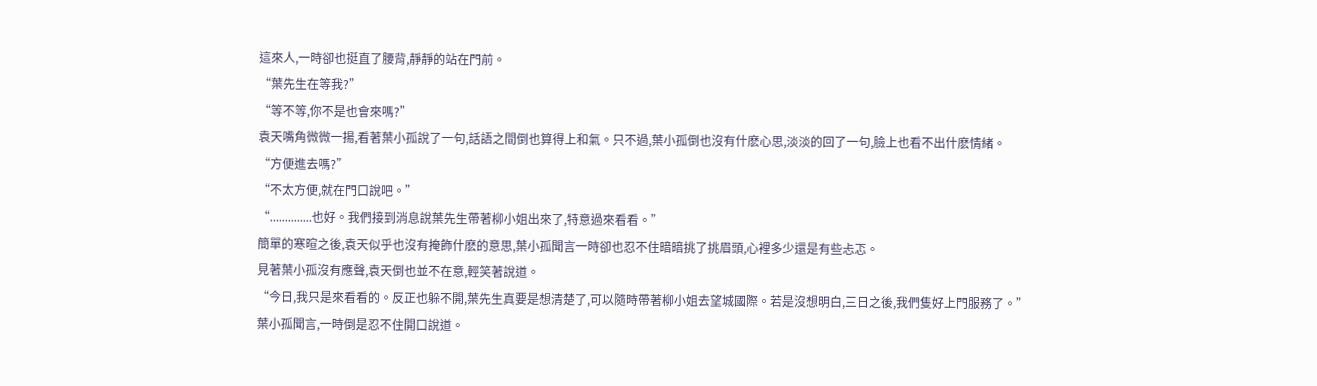這來人,一時卻也挺直了腰背,靜靜的站在門前。
“葉先生在等我?”
“等不等,你不是也會來嗎?”
袁天嘴角微微一揚,看著葉小孤說了一句,話語之間倒也算得上和氣。只不過,葉小孤倒也沒有什麽心思,淡淡的回了一句,臉上也看不出什麽情緒。
“方便進去嗎?”
“不太方便,就在門口說吧。”
“..............也好。我們接到消息說葉先生帶著柳小姐出來了,特意過來看看。”
簡單的寒暄之後,袁天似乎也沒有掩飾什麽的意思,葉小孤聞言一時卻也忍不住暗暗挑了挑眉頭,心裡多少還是有些忐忑。
見著葉小孤沒有應聲,袁天倒也並不在意,輕笑著說道。
“今日,我只是來看看的。反正也躲不開,葉先生真要是想清楚了,可以隨時帶著柳小姐去望城國際。若是沒想明白,三日之後,我們隻好上門服務了。”
葉小孤聞言,一時倒是忍不住開口說道。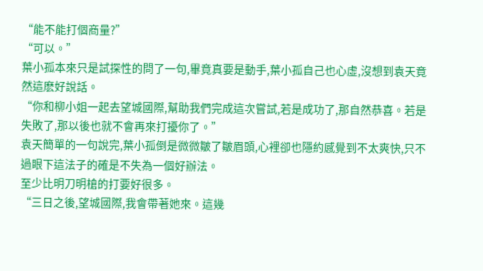“能不能打個商量?”
“可以。”
葉小孤本來只是試探性的問了一句,畢竟真要是動手,葉小孤自己也心虛,沒想到袁天竟然這麽好說話。
“你和柳小姐一起去望城國際,幫助我們完成這次嘗試,若是成功了,那自然恭喜。若是失敗了,那以後也就不會再來打擾你了。”
袁天簡單的一句說完,葉小孤倒是微微皺了皺眉頭,心裡卻也隱約感覺到不太爽快,只不過眼下這法子的確是不失為一個好辦法。
至少比明刀明槍的打要好很多。
“三日之後,望城國際,我會帶著她來。這幾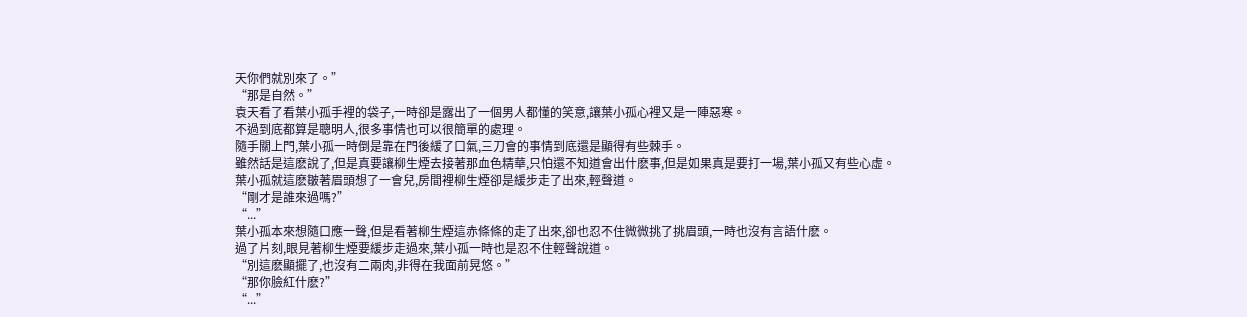天你們就別來了。”
“那是自然。”
袁天看了看葉小孤手裡的袋子,一時卻是露出了一個男人都懂的笑意,讓葉小孤心裡又是一陣惡寒。
不過到底都算是聰明人,很多事情也可以很簡單的處理。
隨手關上門,葉小孤一時倒是靠在門後緩了口氣,三刀會的事情到底還是顯得有些棘手。
雖然話是這麽說了,但是真要讓柳生煙去接著那血色精華,只怕還不知道會出什麽事,但是如果真是要打一場,葉小孤又有些心虛。
葉小孤就這麽皺著眉頭想了一會兒,房間裡柳生煙卻是緩步走了出來,輕聲道。
“剛才是誰來過嗎?”
“...”
葉小孤本來想隨口應一聲,但是看著柳生煙這赤條條的走了出來,卻也忍不住微微挑了挑眉頭,一時也沒有言語什麽。
過了片刻,眼見著柳生煙要緩步走過來,葉小孤一時也是忍不住輕聲說道。
“別這麽顯擺了,也沒有二兩肉,非得在我面前晃悠。”
“那你臉紅什麽?”
“...”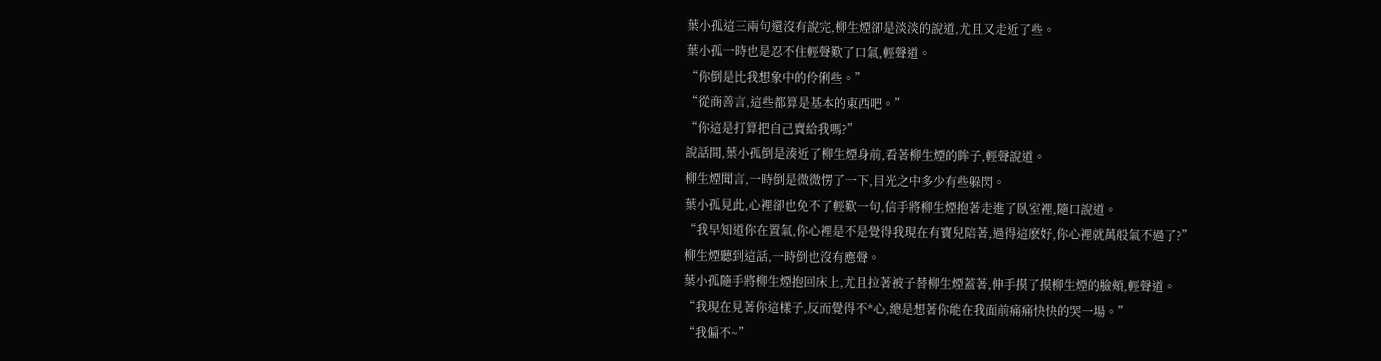葉小孤這三兩句還沒有說完,柳生煙卻是淡淡的說道,尤且又走近了些。
葉小孤一時也是忍不住輕聲歎了口氣,輕聲道。
“你倒是比我想象中的伶俐些。”
“從商善言,這些都算是基本的東西吧。”
“你這是打算把自己賣給我嗎?”
說話間,葉小孤倒是湊近了柳生煙身前,看著柳生煙的眸子,輕聲說道。
柳生煙聞言,一時倒是微微愣了一下,目光之中多少有些躲閃。
葉小孤見此,心裡卻也免不了輕歎一句,信手將柳生煙抱著走進了臥室裡,隨口說道。
“我早知道你在置氣,你心裡是不是覺得我現在有寶兒陪著,過得這麽好,你心裡就萬般氣不過了?”
柳生煙聽到這話,一時倒也沒有應聲。
葉小孤隨手將柳生煙抱回床上,尤且拉著被子替柳生煙蓋著,伸手摸了摸柳生煙的臉頰,輕聲道。
“我現在見著你這樣子,反而覺得不*心,總是想著你能在我面前痛痛快快的哭一場。”
“我偏不~”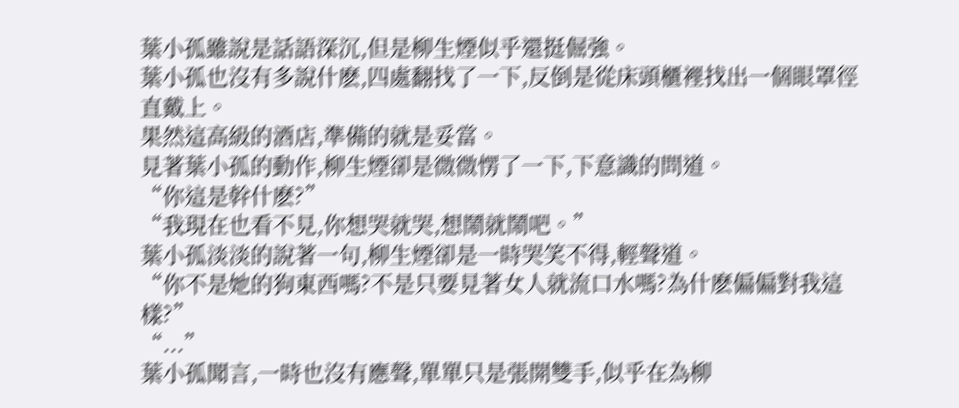葉小孤雖說是話語深沉,但是柳生煙似乎還挺倔強。
葉小孤也沒有多說什麽,四處翻找了一下,反倒是從床頭櫃裡找出一個眼罩徑直戴上。
果然這高級的酒店,準備的就是妥當。
見著葉小孤的動作,柳生煙卻是微微愣了一下,下意識的問道。
“你這是幹什麽?”
“我現在也看不見,你想哭就哭,想鬧就鬧吧。”
葉小孤淡淡的說著一句,柳生煙卻是一時哭笑不得,輕聲道。
“你不是她的狗東西嗎?不是只要見著女人就流口水嗎?為什麽偏偏對我這樣?”
“...”
葉小孤聞言,一時也沒有應聲,單單只是張開雙手,似乎在為柳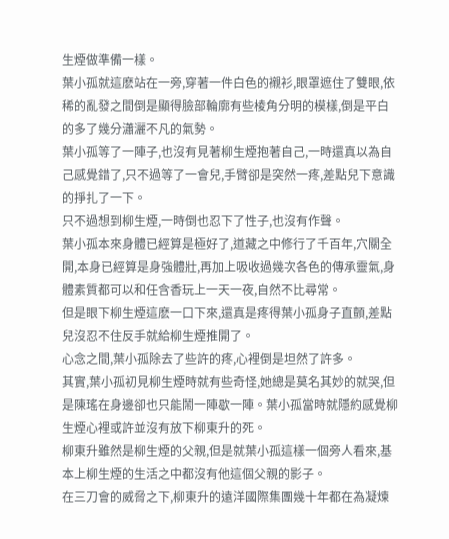生煙做準備一樣。
葉小孤就這麽站在一旁,穿著一件白色的襯衫,眼罩遮住了雙眼,依稀的亂發之間倒是顯得臉部輪廓有些棱角分明的模樣,倒是平白的多了幾分瀟灑不凡的氣勢。
葉小孤等了一陣子,也沒有見著柳生煙抱著自己,一時還真以為自己感覺錯了,只不過等了一會兒,手臂卻是突然一疼,差點兒下意識的掙扎了一下。
只不過想到柳生煙,一時倒也忍下了性子,也沒有作聲。
葉小孤本來身體已經算是極好了,道藏之中修行了千百年,穴關全開,本身已經算是身強體壯,再加上吸收過幾次各色的傳承靈氣,身體素質都可以和任含香玩上一天一夜,自然不比尋常。
但是眼下柳生煙這麽一口下來,還真是疼得葉小孤身子直顫,差點兒沒忍不住反手就給柳生煙推開了。
心念之間,葉小孤除去了些許的疼,心裡倒是坦然了許多。
其實,葉小孤初見柳生煙時就有些奇怪,她總是莫名其妙的就哭,但是陳瑤在身邊卻也只能鬧一陣歇一陣。葉小孤當時就隱約感覺柳生煙心裡或許並沒有放下柳東升的死。
柳東升雖然是柳生煙的父親,但是就葉小孤這樣一個旁人看來,基本上柳生煙的生活之中都沒有他這個父親的影子。
在三刀會的威脅之下,柳東升的遠洋國際集團幾十年都在為凝煉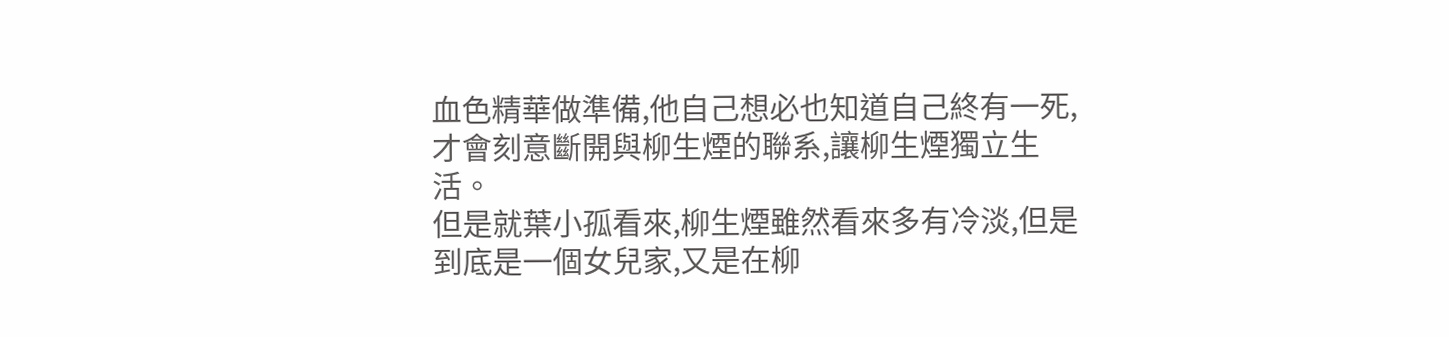血色精華做準備,他自己想必也知道自己終有一死,才會刻意斷開與柳生煙的聯系,讓柳生煙獨立生活。
但是就葉小孤看來,柳生煙雖然看來多有冷淡,但是到底是一個女兒家,又是在柳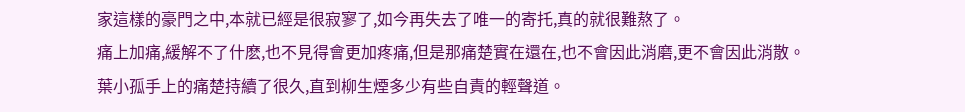家這樣的豪門之中,本就已經是很寂寥了,如今再失去了唯一的寄托,真的就很難熬了。
痛上加痛,緩解不了什麽,也不見得會更加疼痛,但是那痛楚實在還在,也不會因此消磨,更不會因此消散。
葉小孤手上的痛楚持續了很久,直到柳生煙多少有些自責的輕聲道。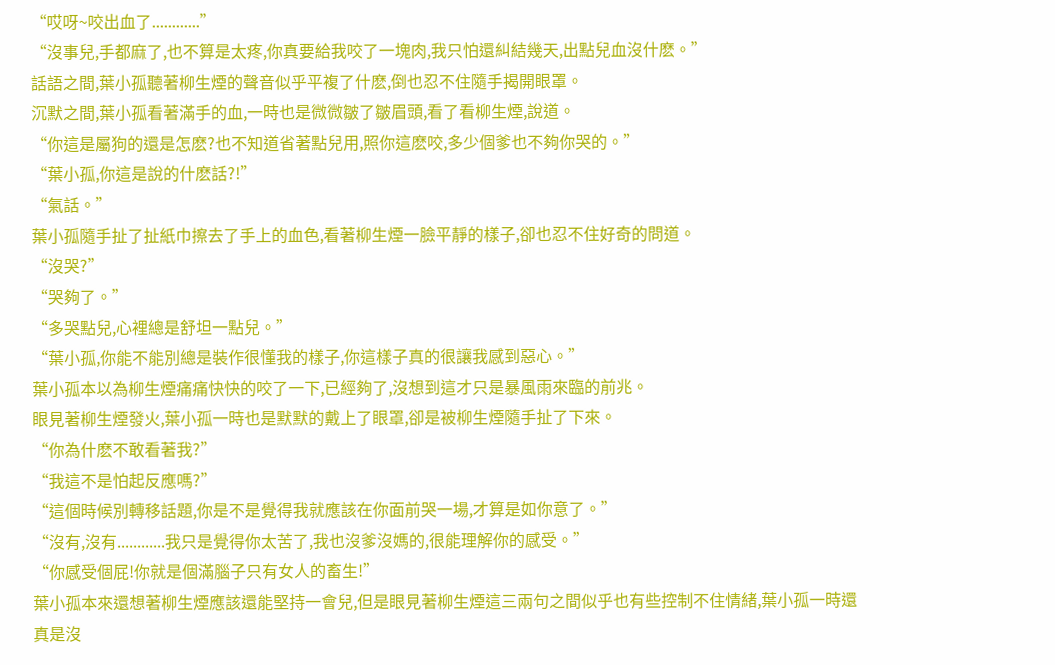“哎呀~咬出血了............”
“沒事兒,手都麻了,也不算是太疼,你真要給我咬了一塊肉,我只怕還糾結幾天,出點兒血沒什麽。”
話語之間,葉小孤聽著柳生煙的聲音似乎平複了什麽,倒也忍不住隨手揭開眼罩。
沉默之間,葉小孤看著滿手的血,一時也是微微皺了皺眉頭,看了看柳生煙,說道。
“你這是屬狗的還是怎麽?也不知道省著點兒用,照你這麽咬,多少個爹也不夠你哭的。”
“葉小孤,你這是說的什麽話?!”
“氣話。”
葉小孤隨手扯了扯紙巾擦去了手上的血色,看著柳生煙一臉平靜的樣子,卻也忍不住好奇的問道。
“沒哭?”
“哭夠了。”
“多哭點兒,心裡總是舒坦一點兒。”
“葉小孤,你能不能別總是裝作很懂我的樣子,你這樣子真的很讓我感到惡心。”
葉小孤本以為柳生煙痛痛快快的咬了一下,已經夠了,沒想到這才只是暴風雨來臨的前兆。
眼見著柳生煙發火,葉小孤一時也是默默的戴上了眼罩,卻是被柳生煙隨手扯了下來。
“你為什麽不敢看著我?”
“我這不是怕起反應嗎?”
“這個時候別轉移話題,你是不是覺得我就應該在你面前哭一場,才算是如你意了。”
“沒有,沒有............我只是覺得你太苦了,我也沒爹沒媽的,很能理解你的感受。”
“你感受個屁!你就是個滿腦子只有女人的畜生!”
葉小孤本來還想著柳生煙應該還能堅持一會兒,但是眼見著柳生煙這三兩句之間似乎也有些控制不住情緒,葉小孤一時還真是沒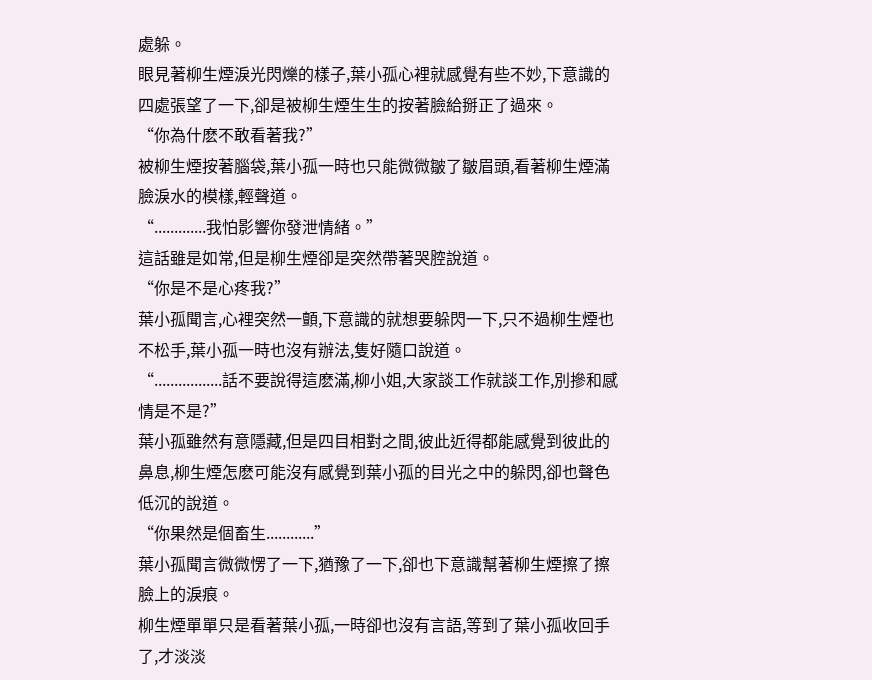處躲。
眼見著柳生煙淚光閃爍的樣子,葉小孤心裡就感覺有些不妙,下意識的四處張望了一下,卻是被柳生煙生生的按著臉給掰正了過來。
“你為什麽不敢看著我?”
被柳生煙按著腦袋,葉小孤一時也只能微微皺了皺眉頭,看著柳生煙滿臉淚水的模樣,輕聲道。
“.............我怕影響你發泄情緒。”
這話雖是如常,但是柳生煙卻是突然帶著哭腔說道。
“你是不是心疼我?”
葉小孤聞言,心裡突然一顫,下意識的就想要躲閃一下,只不過柳生煙也不松手,葉小孤一時也沒有辦法,隻好隨口說道。
“.................話不要說得這麽滿,柳小姐,大家談工作就談工作,別摻和感情是不是?”
葉小孤雖然有意隱藏,但是四目相對之間,彼此近得都能感覺到彼此的鼻息,柳生煙怎麽可能沒有感覺到葉小孤的目光之中的躲閃,卻也聲色低沉的說道。
“你果然是個畜生............”
葉小孤聞言微微愣了一下,猶豫了一下,卻也下意識幫著柳生煙擦了擦臉上的淚痕。
柳生煙單單只是看著葉小孤,一時卻也沒有言語,等到了葉小孤收回手了,才淡淡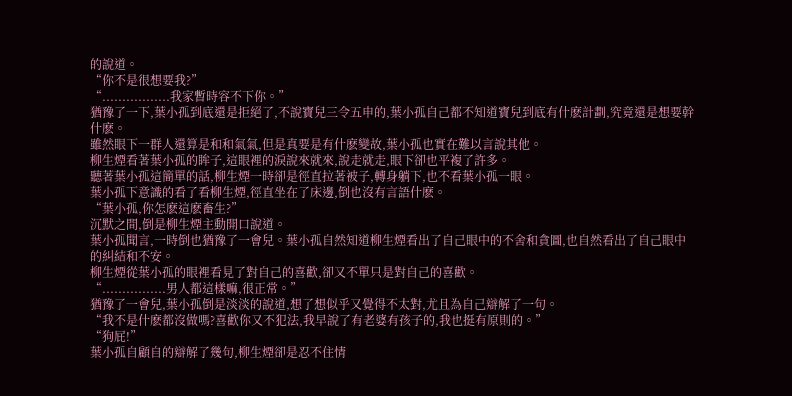的說道。
“你不是很想要我?”
“.................我家暫時容不下你。”
猶豫了一下,葉小孤到底還是拒絕了,不說寶兒三令五申的,葉小孤自己都不知道寶兒到底有什麽計劃,究竟還是想要幹什麽。
雖然眼下一群人還算是和和氣氣,但是真要是有什麽變故,葉小孤也實在難以言說其他。
柳生煙看著葉小孤的眸子,這眼裡的淚說來就來,說走就走,眼下卻也平複了許多。
聽著葉小孤這簡單的話,柳生煙一時卻是徑直拉著被子,轉身躺下,也不看葉小孤一眼。
葉小孤下意識的看了看柳生煙,徑直坐在了床邊,倒也沒有言語什麽。
“葉小孤,你怎麽這麽畜生?”
沉默之間,倒是柳生煙主動開口說道。
葉小孤聞言,一時倒也猶豫了一會兒。葉小孤自然知道柳生煙看出了自己眼中的不舍和貪圖,也自然看出了自己眼中的糾結和不安。
柳生煙從葉小孤的眼裡看見了對自己的喜歡,卻又不單只是對自己的喜歡。
“................男人都這樣嘛,很正常。”
猶豫了一會兒,葉小孤倒是淡淡的說道,想了想似乎又覺得不太對,尤且為自己辯解了一句。
“我不是什麽都沒做嗎?喜歡你又不犯法,我早說了有老婆有孩子的,我也挺有原則的。”
“狗屁!”
葉小孤自顧自的辯解了幾句,柳生煙卻是忍不住情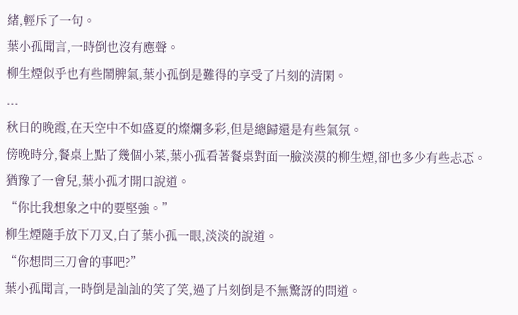緒,輕斥了一句。
葉小孤聞言,一時倒也沒有應聲。
柳生煙似乎也有些鬧脾氣,葉小孤倒是難得的享受了片刻的清閑。
...
秋日的晚霞,在天空中不如盛夏的燦爛多彩,但是總歸還是有些氣氛。
傍晚時分,餐桌上點了幾個小菜,葉小孤看著餐桌對面一臉淡漠的柳生煙,卻也多少有些忐忑。
猶豫了一會兒,葉小孤才開口說道。
“你比我想象之中的要堅強。”
柳生煙隨手放下刀叉,白了葉小孤一眼,淡淡的說道。
“你想問三刀會的事吧?”
葉小孤聞言,一時倒是訕訕的笑了笑,過了片刻倒是不無驚訝的問道。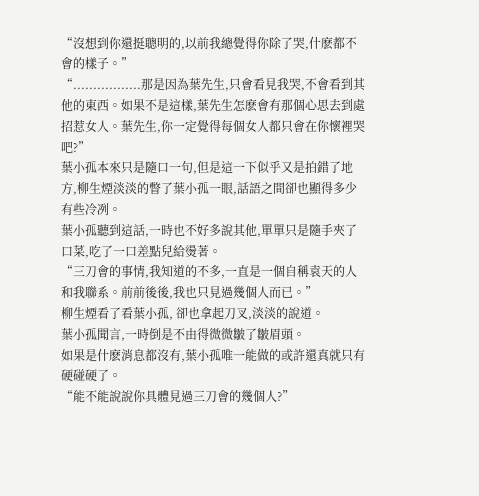“沒想到你還挺聰明的,以前我總覺得你除了哭,什麽都不會的樣子。”
“.................那是因為葉先生,只會看見我哭,不會看到其他的東西。如果不是這樣,葉先生怎麽會有那個心思去到處招惹女人。葉先生,你一定覺得每個女人都只會在你懷裡哭吧?”
葉小孤本來只是隨口一句,但是這一下似乎又是拍錯了地方,柳生煙淡淡的瞥了葉小孤一眼,話語之間卻也顯得多少有些冷冽。
葉小孤聽到這話,一時也不好多說其他,單單只是隨手夾了口菜,吃了一口差點兒給燙著。
“三刀會的事情,我知道的不多,一直是一個自稱袁天的人和我聯系。前前後後,我也只見過幾個人而已。”
柳生煙看了看葉小孤, 卻也拿起刀叉,淡淡的說道。
葉小孤聞言,一時倒是不由得微微皺了皺眉頭。
如果是什麽消息都沒有,葉小孤唯一能做的或許還真就只有硬碰硬了。
“能不能說說你具體見過三刀會的幾個人?”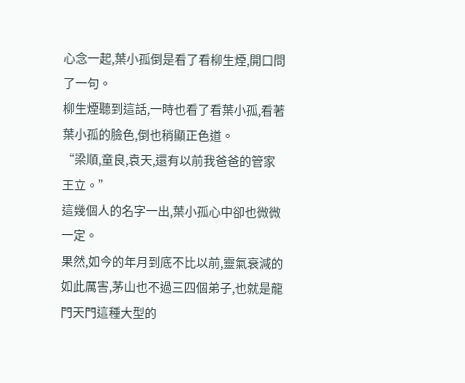心念一起,葉小孤倒是看了看柳生煙,開口問了一句。
柳生煙聽到這話,一時也看了看葉小孤,看著葉小孤的臉色,倒也稍顯正色道。
“梁順,童良,袁天,還有以前我爸爸的管家王立。”
這幾個人的名字一出,葉小孤心中卻也微微一定。
果然,如今的年月到底不比以前,靈氣衰減的如此厲害,茅山也不過三四個弟子,也就是龍門天門這種大型的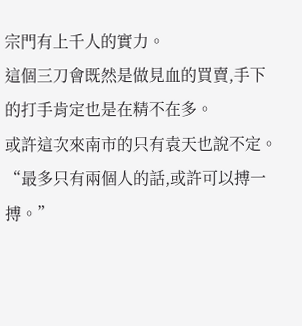宗門有上千人的實力。
這個三刀會既然是做見血的買賣,手下的打手肯定也是在精不在多。
或許這次來南市的只有袁天也說不定。
“最多只有兩個人的話,或許可以搏一搏。”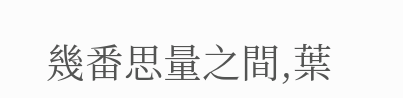幾番思量之間,葉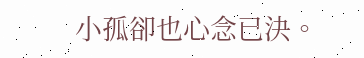小孤卻也心念已決。